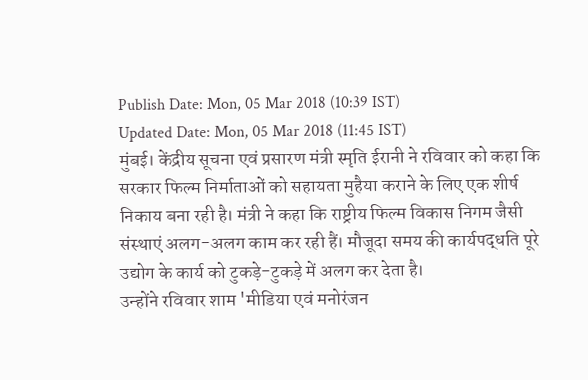Publish Date: Mon, 05 Mar 2018 (10:39 IST)
Updated Date: Mon, 05 Mar 2018 (11:45 IST)
मुंबई। केंद्रीय सूचना एवं प्रसारण मंत्री स्मृति ईरानी ने रविवार को कहा कि सरकार फिल्म निर्माताओं को सहायता मुहैया कराने के लिए एक शीर्ष निकाय बना रही है। मंत्री ने कहा कि राष्ट्रीय फिल्म विकास निगम जैसी संस्थाएं अलग-अलग काम कर रही हैं। मौजूदा समय की कार्यपद्धति पूरे उद्योग के कार्य को टुकड़े-टुकड़े में अलग कर देता है।
उन्होंने रविवार शाम 'मीडिया एवं मनोरंजन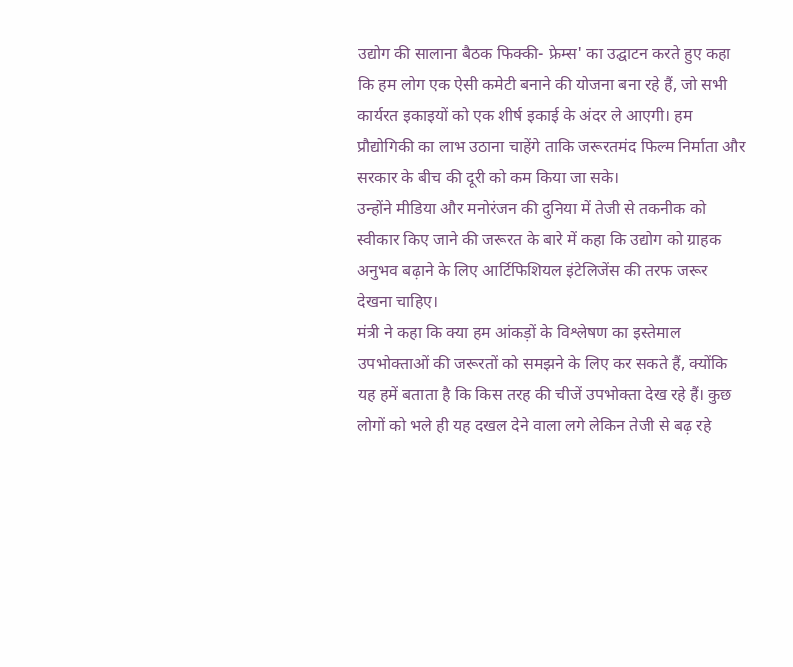उद्योग की सालाना बैठक फिक्की- फ्रेम्स' का उद्घाटन करते हुए कहा कि हम लोग एक ऐसी कमेटी बनाने की योजना बना रहे हैं, जो सभी कार्यरत इकाइयों को एक शीर्ष इकाई के अंदर ले आएगी। हम प्रौद्योगिकी का लाभ उठाना चाहेंगे ताकि जरूरतमंद फिल्म निर्माता और सरकार के बीच की दूरी को कम किया जा सके।
उन्होंने मीडिया और मनोरंजन की दुनिया में तेजी से तकनीक को स्वीकार किए जाने की जरूरत के बारे में कहा कि उद्योग को ग्राहक अनुभव बढ़ाने के लिए आर्टिफिशियल इंटेलिजेंस की तरफ जरूर देखना चाहिए।
मंत्री ने कहा कि क्या हम आंकड़ों के विश्लेषण का इस्तेमाल उपभोक्ताओं की जरूरतों को समझने के लिए कर सकते हैं, क्योंकि यह हमें बताता है कि किस तरह की चीजें उपभोक्ता देख रहे हैं। कुछ लोगों को भले ही यह दखल देने वाला लगे लेकिन तेजी से बढ़ रहे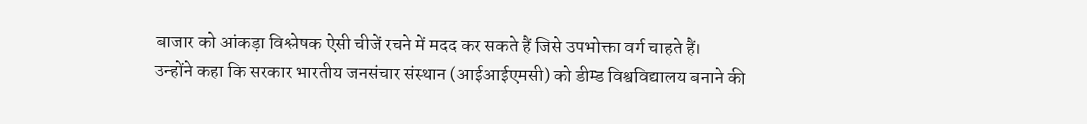बाजार को आंकड़ा विश्लेषक ऐसी चीजें रचने में मदद कर सकते हैं जिसे उपभोक्ता वर्ग चाहते हैं।
उन्होंने कहा कि सरकार भारतीय जनसंचार संस्थान (आईआईएमसी) को डीम्ड विश्वविद्यालय बनाने की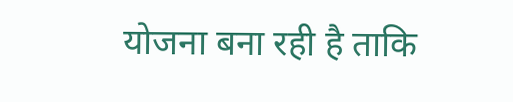योजना बना रही है ताकि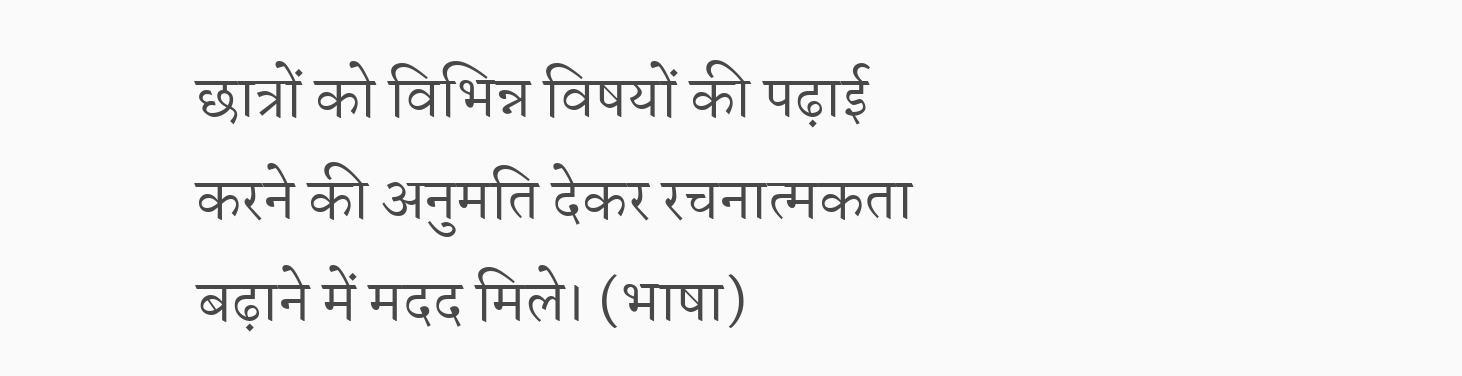छात्रों को विभिन्न विषयों की पढ़ाई करने की अनुमति देकर रचनात्मकता बढ़ाने में मदद मिले। (भाषा)